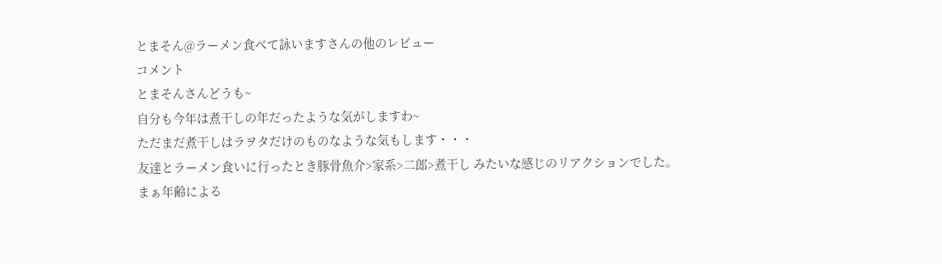とまそん@ラーメン食べて詠いますさんの他のレビュー
コメント
とまそんさんどうも~
自分も今年は煮干しの年だったような気がしますわ~
ただまだ煮干しはラヲタだけのものなような気もします・・・
友達とラーメン食いに行ったとき豚骨魚介>家系>二郎>煮干し みたいな感じのリアクションでした。
まぁ年齢による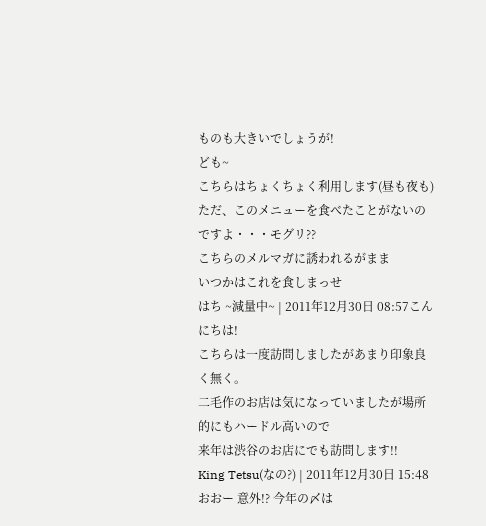ものも大きいでしょうが!
ども~
こちらはちょくちょく利用します(昼も夜も)
ただ、このメニューを食べたことがないのですよ・・・モグリ??
こちらのメルマガに誘われるがまま
いつかはこれを食しまっせ
はち ~減量中~ | 2011年12月30日 08:57こんにちは!
こちらは一度訪問しましたがあまり印象良く無く。
二毛作のお店は気になっていましたが場所的にもハードル高いので
来年は渋谷のお店にでも訪問します!!
King Tetsu(なの?) | 2011年12月30日 15:48おおー 意外!? 今年の〆は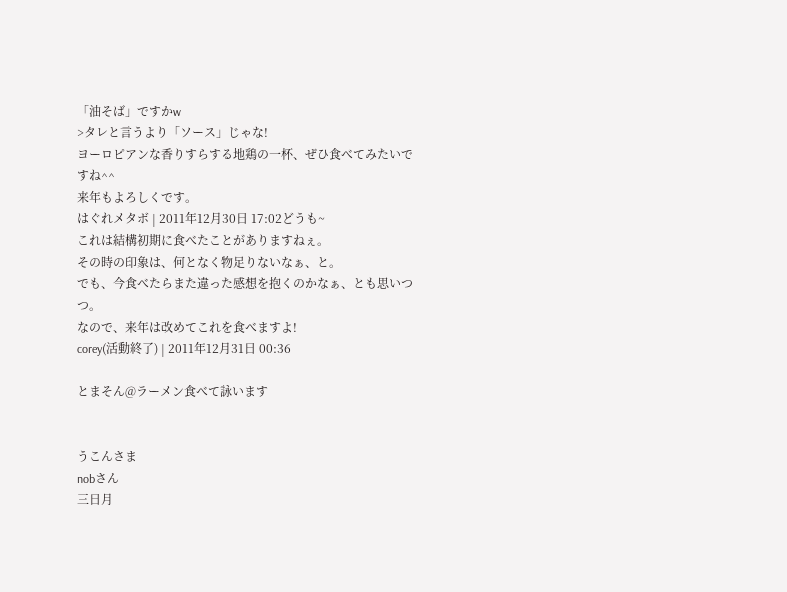「油そば」ですかw
>タレと言うより「ソース」じゃな!
ヨーロピアンな香りすらする地鶏の一杯、ぜひ食べてみたいですね^^
来年もよろしくです。
はぐれメタボ | 2011年12月30日 17:02どうも~
これは結構初期に食べたことがありますねぇ。
その時の印象は、何となく物足りないなぁ、と。
でも、今食べたらまた違った感想を抱くのかなぁ、とも思いつつ。
なので、来年は改めてこれを食べますよ!
corey(活動終了) | 2011年12月31日 00:36

とまそん@ラーメン食べて詠います


うこんさま
nobさん
三日月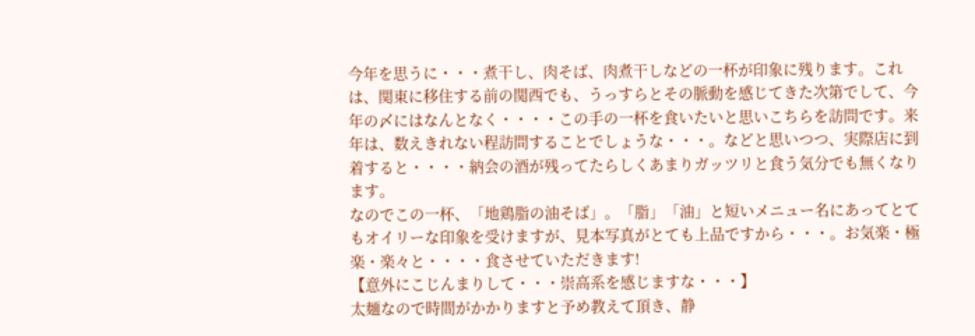今年を思うに・・・煮干し、肉そば、肉煮干しなどの一杯が印象に残ります。これは、関東に移住する前の関西でも、うっすらとその脈動を感じてきた次第でして、今年の〆にはなんとなく・・・・この手の一杯を食いたいと思いこちらを訪問です。来年は、数えきれない程訪問することでしょうな・・・。などと思いつつ、実際店に到着すると・・・・納会の酒が残ってたらしくあまりガッツリと食う気分でも無くなります。
なのでこの一杯、「地鶏脂の油そば」。「脂」「油」と短いメニュー名にあってとてもオイリーな印象を受けますが、見本写真がとても上品ですから・・・。お気楽・極楽・楽々と・・・・食させていただきます!
【意外にこじんまりして・・・崇高系を感じますな・・・】
太麺なので時間がかかりますと予め教えて頂き、静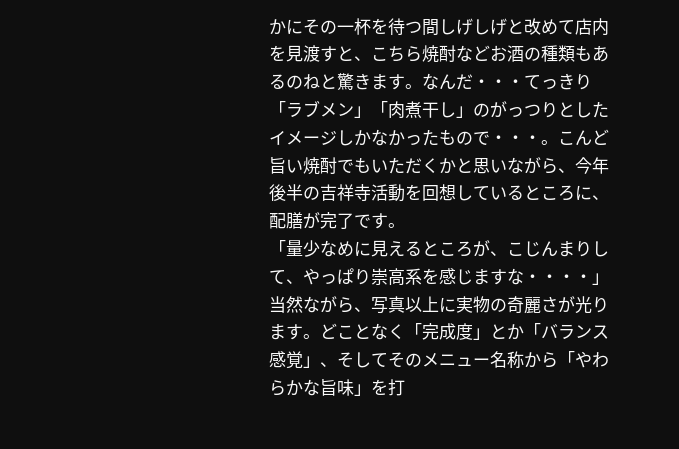かにその一杯を待つ間しげしげと改めて店内を見渡すと、こちら焼酎などお酒の種類もあるのねと驚きます。なんだ・・・てっきり「ラブメン」「肉煮干し」のがっつりとしたイメージしかなかったもので・・・。こんど旨い焼酎でもいただくかと思いながら、今年後半の吉祥寺活動を回想しているところに、配膳が完了です。
「量少なめに見えるところが、こじんまりして、やっぱり崇高系を感じますな・・・・」
当然ながら、写真以上に実物の奇麗さが光ります。どことなく「完成度」とか「バランス感覚」、そしてそのメニュー名称から「やわらかな旨味」を打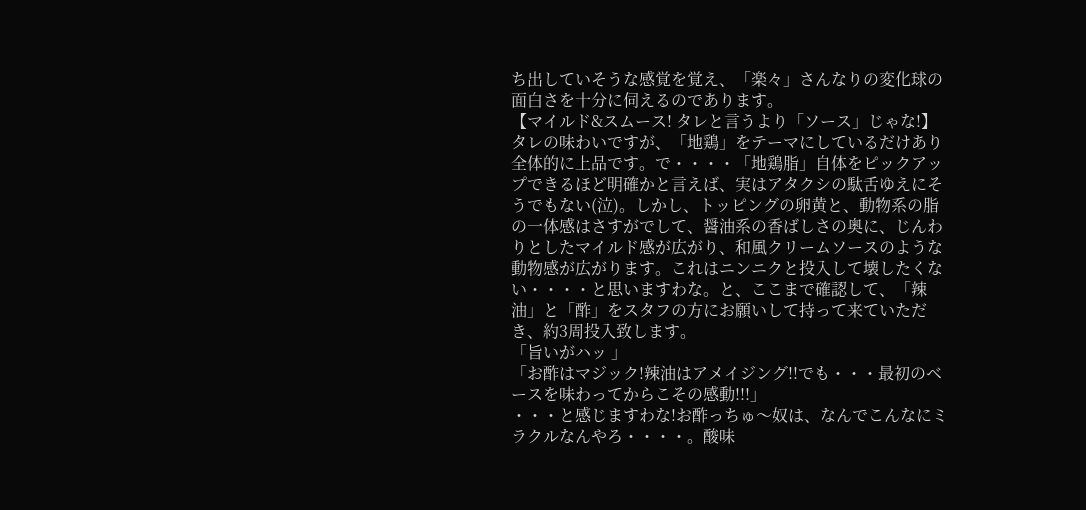ち出していそうな感覚を覚え、「楽々」さんなりの変化球の面白さを十分に伺えるのであります。
【マイルド&スムース! タレと言うより「ソース」じゃな!】
タレの味わいですが、「地鶏」をテーマにしているだけあり全体的に上品です。で・・・・「地鶏脂」自体をピックアップできるほど明確かと言えば、実はアタクシの駄舌ゆえにそうでもない(泣)。しかし、トッピングの卵黄と、動物系の脂の一体感はさすがでして、醤油系の香ばしさの奥に、じんわりとしたマイルド感が広がり、和風クリームソースのような動物感が広がります。これはニンニクと投入して壊したくない・・・・と思いますわな。と、ここまで確認して、「辣油」と「酢」をスタフの方にお願いして持って来ていただき、約3周投入致します。
「旨いがハッ 」
「お酢はマジック!辣油はアメイジング!!でも・・・最初のベースを味わってからこその感動!!!」
・・・と感じますわな!お酢っちゅ〜奴は、なんでこんなにミラクルなんやろ・・・・。酸味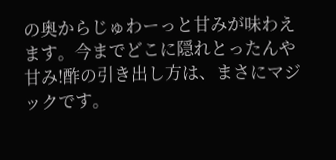の奥からじゅわーっと甘みが味わえます。今までどこに隠れとったんや甘み!酢の引き出し方は、まさにマジックです。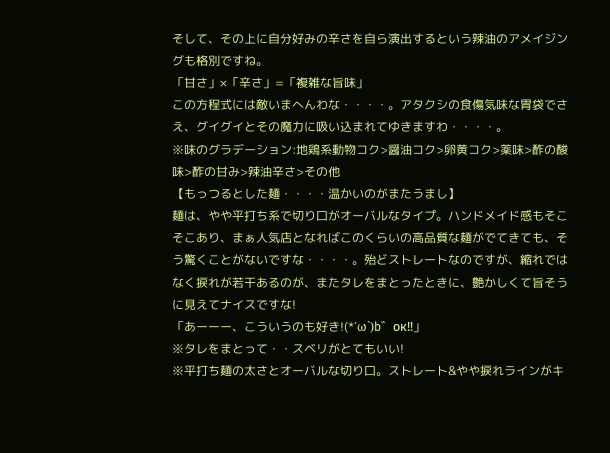そして、その上に自分好みの辛さを自ら演出するという辣油のアメイジングも格別ですね。
「甘さ」×「辛さ」=「複雑な旨味」
この方程式には敵いまへんわな・・・・。アタクシの食傷気味な胃袋でさえ、グイグイとその魔力に吸い込まれてゆきますわ・・・・。
※味のグラデーション:地鶏系動物コク>醤油コク>卵黄コク>薬味>酢の酸味>酢の甘み>辣油辛さ>その他
【もっつるとした麺・・・・温かいのがまたうまし】
麺は、やや平打ち系で切り口がオーバルなタイプ。ハンドメイド感もそこそこあり、まぁ人気店となればこのくらいの高品質な麺がでてきても、そう驚くことがないですな・・・・。殆どストレートなのですが、縮れではなく捩れが若干あるのが、またタレをまとったときに、艶かしくて旨そうに見えてナイスですな!
「あーーー、こういうのも好き!(*′ω`)b゛ок!!」
※タレをまとって・・スベリがとてもいい!
※平打ち麺の太さとオーバルな切り口。ストレート&やや捩れラインがキ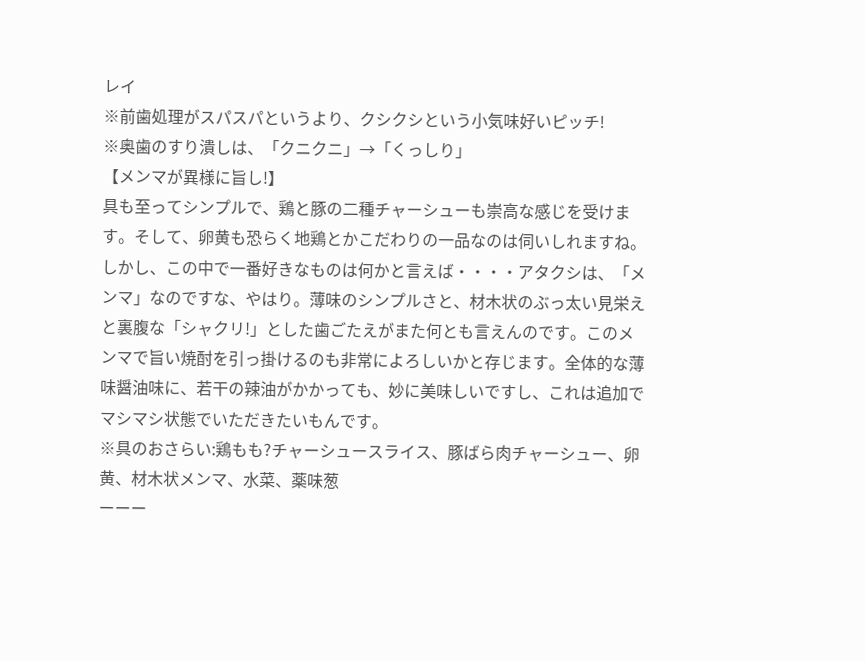レイ
※前歯処理がスパスパというより、クシクシという小気味好いピッチ!
※奥歯のすり潰しは、「クニクニ」→「くっしり」
【メンマが異様に旨し!】
具も至ってシンプルで、鶏と豚の二種チャーシューも崇高な感じを受けます。そして、卵黄も恐らく地鶏とかこだわりの一品なのは伺いしれますね。しかし、この中で一番好きなものは何かと言えば・・・・アタクシは、「メンマ」なのですな、やはり。薄味のシンプルさと、材木状のぶっ太い見栄えと裏腹な「シャクリ!」とした歯ごたえがまた何とも言えんのです。このメンマで旨い焼酎を引っ掛けるのも非常によろしいかと存じます。全体的な薄味醤油味に、若干の辣油がかかっても、妙に美味しいですし、これは追加でマシマシ状態でいただきたいもんです。
※具のおさらい:鶏もも?チャーシュースライス、豚ばら肉チャーシュー、卵黄、材木状メンマ、水菜、薬味葱
ーーー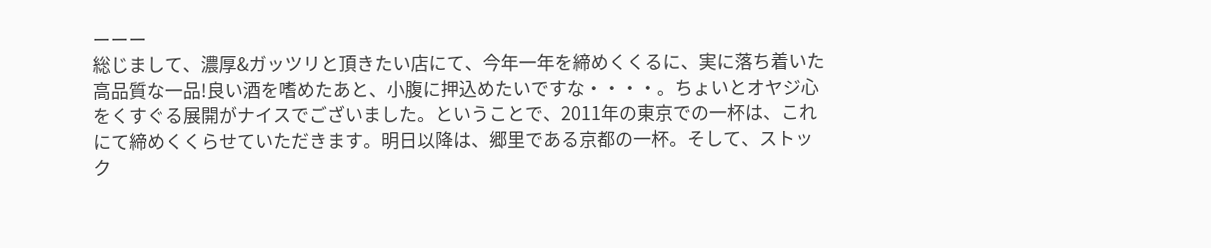ーーー
総じまして、濃厚&ガッツリと頂きたい店にて、今年一年を締めくくるに、実に落ち着いた高品質な一品!良い酒を嗜めたあと、小腹に押込めたいですな・・・・。ちょいとオヤジ心をくすぐる展開がナイスでございました。ということで、2011年の東京での一杯は、これにて締めくくらせていただきます。明日以降は、郷里である京都の一杯。そして、ストック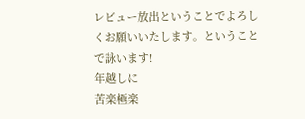レビュー放出ということでよろしくお願いいたします。ということで詠います!
年越しに
苦楽極楽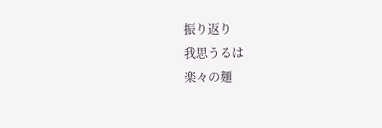振り返り
我思うるは
楽々の麺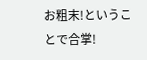お粗末!ということで合掌!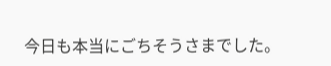今日も本当にごちそうさまでした。